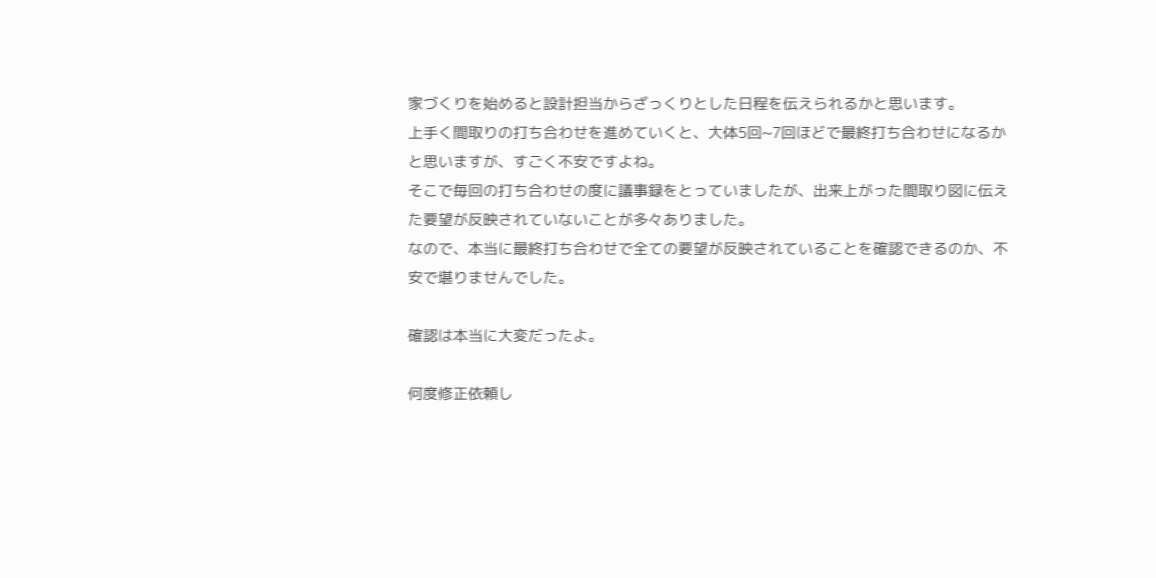家づくりを始めると設計担当からざっくりとした日程を伝えられるかと思います。
上手く間取りの打ち合わせを進めていくと、大体5回~7回ほどで最終打ち合わせになるかと思いますが、すごく不安ですよね。
そこで毎回の打ち合わせの度に議事録をとっていましたが、出来上がった間取り図に伝えた要望が反映されていないことが多々ありました。
なので、本当に最終打ち合わせで全ての要望が反映されていることを確認できるのか、不安で堪りませんでした。

確認は本当に大変だったよ。

何度修正依頼し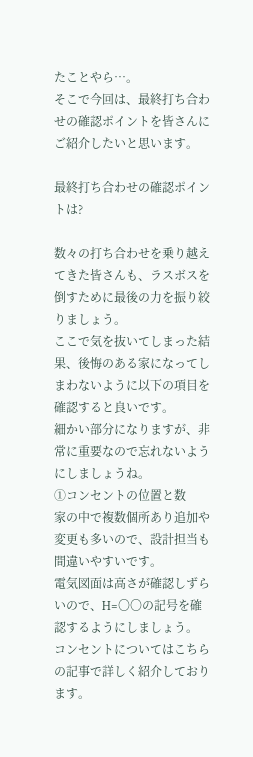たことやら…。
そこで今回は、最終打ち合わせの確認ポイントを皆さんにご紹介したいと思います。

最終打ち合わせの確認ポイントは?

数々の打ち合わせを乗り越えてきた皆さんも、ラスボスを倒すために最後の力を振り絞りましょう。
ここで気を抜いてしまった結果、後悔のある家になってしまわないように以下の項目を確認すると良いです。
細かい部分になりますが、非常に重要なので忘れないようにしましょうね。
①コンセントの位置と数
家の中で複数個所あり追加や変更も多いので、設計担当も間違いやすいです。
電気図面は高さが確認しずらいので、H=〇〇の記号を確認するようにしましょう。
コンセントについてはこちらの記事で詳しく紹介しております。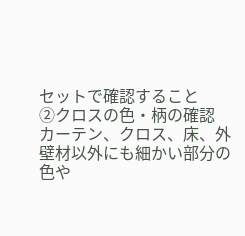セットで確認すること
②クロスの色・柄の確認
カーテン、クロス、床、外壁材以外にも細かい部分の色や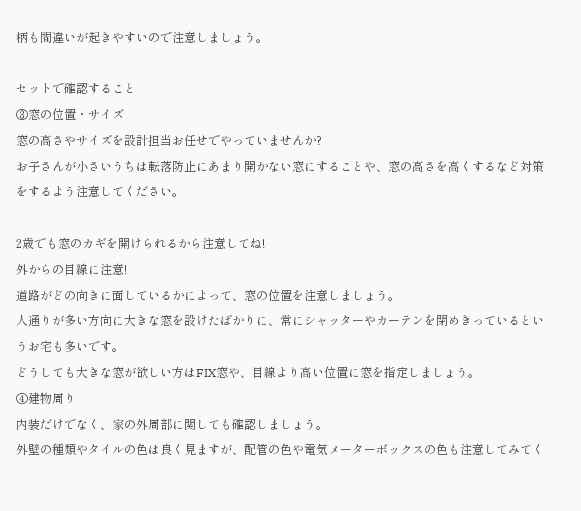柄も間違いが起きやすいので注意しましょう。

セットで確認すること
③窓の位置・サイズ
窓の高さやサイズを設計担当お任せでやっていませんか?
お子さんが小さいうちは転落防止にあまり開かない窓にすることや、窓の高さを高くするなど対策をするよう注意してください。

2歳でも窓のカギを開けられるから注意してね!
外からの目線に注意!
道路がどの向きに面しているかによって、窓の位置を注意しましょう。
人通りが多い方向に大きな窓を設けたばかりに、常にシャッターやカーテンを閉めきっているというお宅も多いです。
どうしても大きな窓が欲しい方はFIX窓や、目線より高い位置に窓を指定しましょう。
④建物周り
内装だけでなく、家の外周部に関しても確認しましょう。
外壁の種類やタイルの色は良く見ますが、配管の色や電気メーターボックスの色も注意してみてく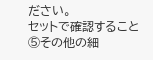ださい。
セットで確認すること
⑤その他の細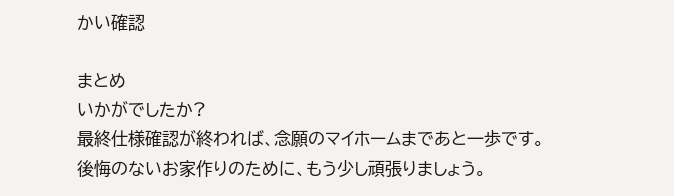かい確認

まとめ
いかがでしたか?
最終仕様確認が終われば、念願のマイホームまであと一歩です。
後悔のないお家作りのために、もう少し頑張りましょう。